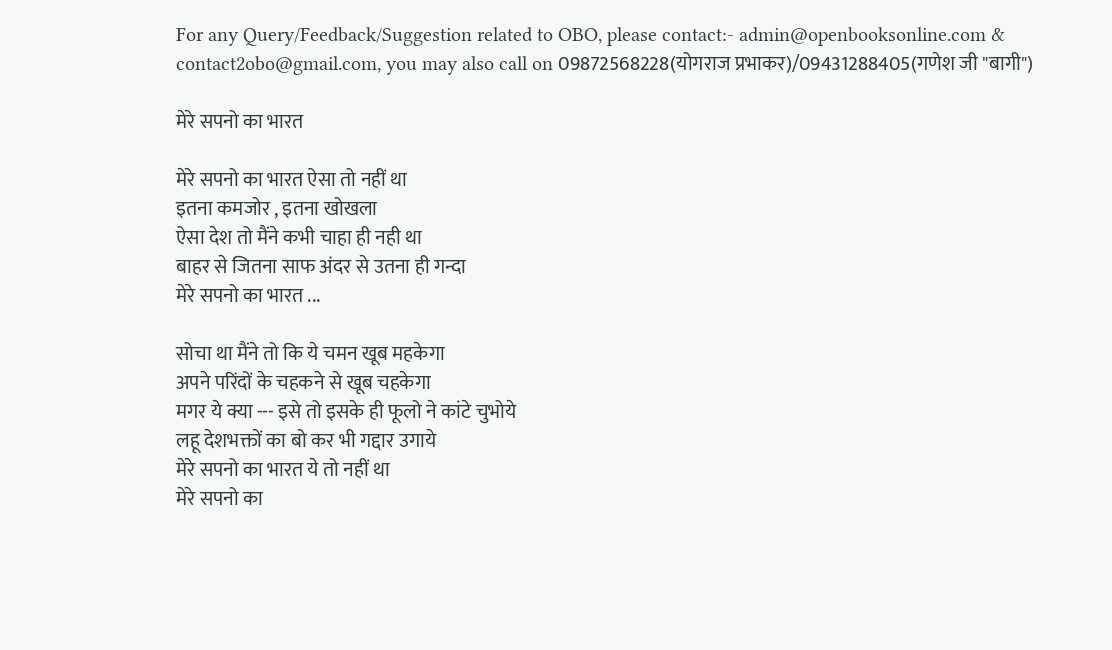For any Query/Feedback/Suggestion related to OBO, please contact:- admin@openbooksonline.com & contact2obo@gmail.com, you may also call on 09872568228(योगराज प्रभाकर)/09431288405(गणेश जी "बागी")

मेरे सपनो का भारत

मेरे सपनो का भारत ऐसा तो नहीं था
इतना कमजोर , इतना खोखला
ऐसा देश तो मैंने कभी चाहा ही नही था
बाहर से जितना साफ अंदर से उतना ही गन्दा
मेरे सपनो का भारत ...

सोचा था मैंने तो कि ये चमन खूब महकेगा
अपने परिंदों के चहकने से खूब चहकेगा
मगर ये क्या --- इसे तो इसके ही फूलो ने कांटे चुभोये
लहू देशभक्तों का बो कर भी गद्दार उगाये
मेरे सपनो का भारत ये तो नहीं था
मेरे सपनो का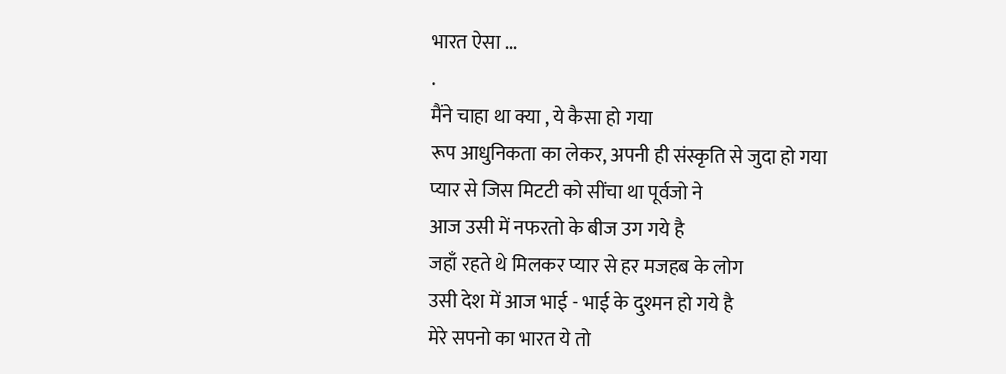भारत ऐसा ...
.
मैंने चाहा था क्या , ये कैसा हो गया
रूप आधुनिकता का लेकर, अपनी ही संस्कृति से जुदा हो गया
प्यार से जिस मिटटी को सींचा था पूर्वजो ने
आज उसी में नफरतो के बीज उग गये है
जहाँ रहते थे मिलकर प्यार से हर मजहब के लोग
उसी देश में आज भाई - भाई के दुश्मन हो गये है
मेरे सपनो का भारत ये तो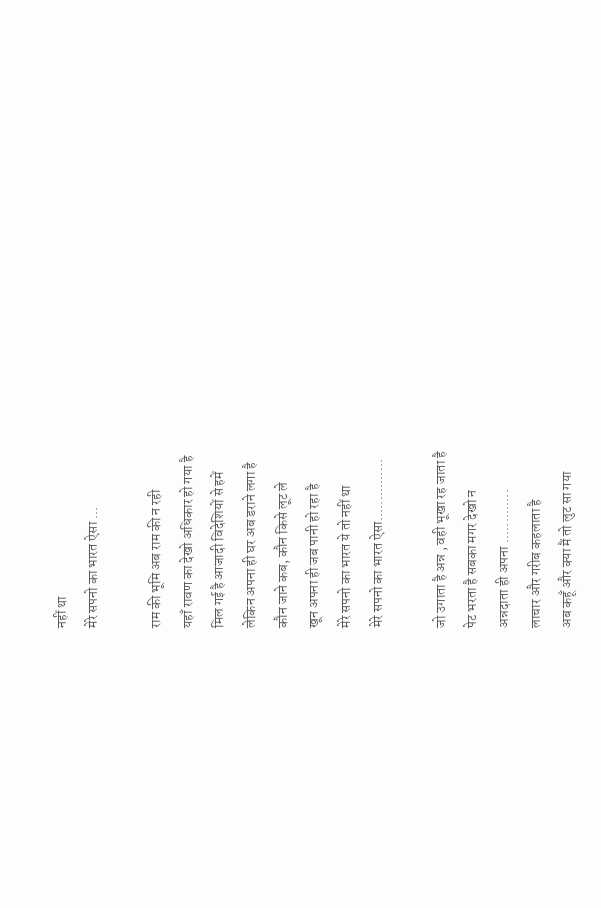नहीं था
मेरे सपनो का भारत ऐसा ...

राम की भूमि अब राम की न रही
यहाँ रावण का देखो अधिकार हो गया है
मिल गई है आजादी विदेशियों से हमें
लेकिन अपना ही घर अब डराने लगा है
कौन जाने कब, कौन किसे लूट ले
खून अपना ही जब पानी हो रहा है
मेरे सपनो का भारत ये तो नहीं था
मेरे सपनो का भारत ऐसा...............

जो उगाता है अन्न , वही भूखा रह जाता है
पेट भरता है सबका मगर देखो न
अन्नदाता ही अपना .............
लाचार और गरीब कहलाता है
अब कहूँ और क्या मैं तो लुट सा गया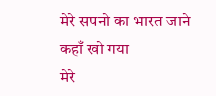मेरे सपनो का भारत जाने कहाँ खो गया
मेरे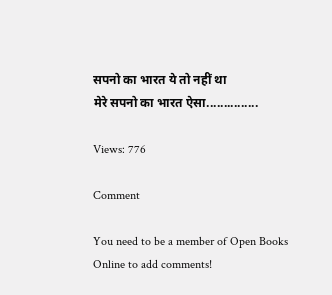सपनो का भारत ये तो नहीं था
मेरे सपनो का भारत ऐसा...............

Views: 776

Comment

You need to be a member of Open Books Online to add comments!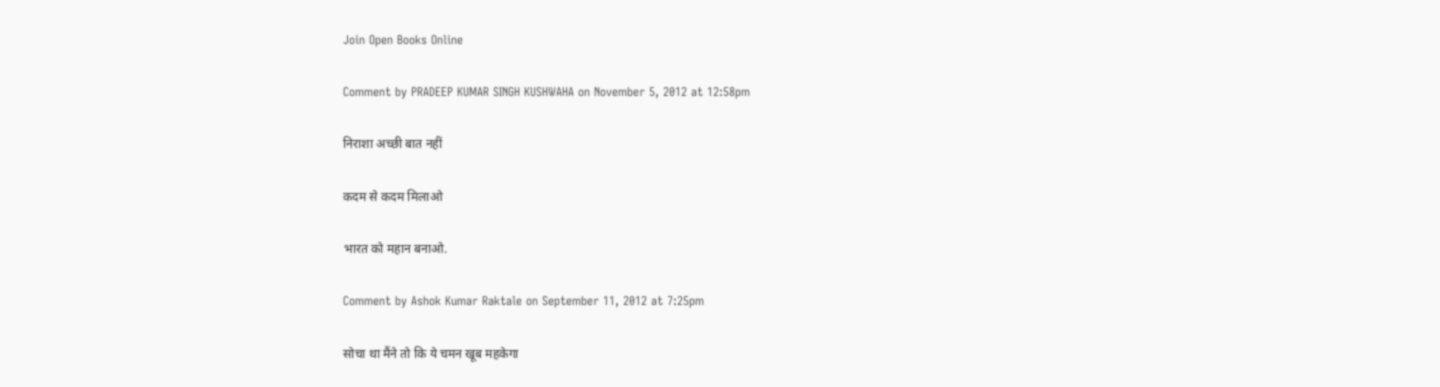Join Open Books Online

Comment by PRADEEP KUMAR SINGH KUSHWAHA on November 5, 2012 at 12:58pm

निराशा अच्छी बात नहीं

कदम से कदम मिलाओ

भारत को महान बनाओ.

Comment by Ashok Kumar Raktale on September 11, 2012 at 7:25pm

सोचा था मैंने तो कि ये चमन खूब महकेगा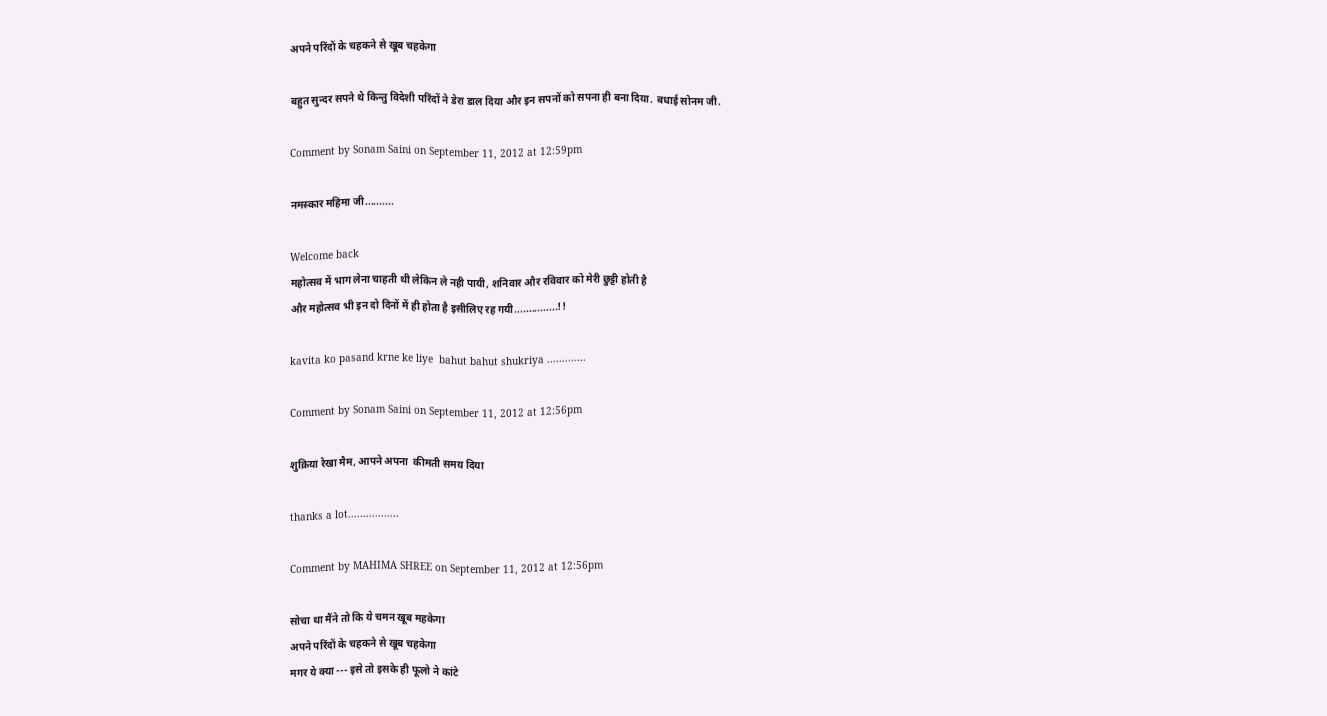अपने परिंदों के चहकने से खूब चहकेगा

बहुत सुन्दर सपने थे किन्तु विदेशी परिंदों ने डेरा डाल दिया और इन सपनों को सपना ही बना दिया. बधाई सोनम जी.

Comment by Sonam Saini on September 11, 2012 at 12:59pm

नमस्कार महिमा जी..........

Welcome back
महोत्सव में भाग लेना चाहती थी लेकिन ले नही पायी, शनिवार और रविवार को मेरी छुट्टी होती है
और महोत्सव भी इन दो दिनों में ही होता है इसीलिए रह गयी...............!!

kavita ko pasand krne ke liye  bahut bahut shukriya .............

Comment by Sonam Saini on September 11, 2012 at 12:56pm

शुक्रिया रेखा मैम, आपने अपना  कीमती समय दिया

thanks a lot.................

Comment by MAHIMA SHREE on September 11, 2012 at 12:56pm

सोचा था मैंने तो कि ये चमन खूब महकेगा
अपने परिंदों के चहकने से खूब चहकेगा
मगर ये क्या --- इसे तो इसके ही फूलो ने कांटे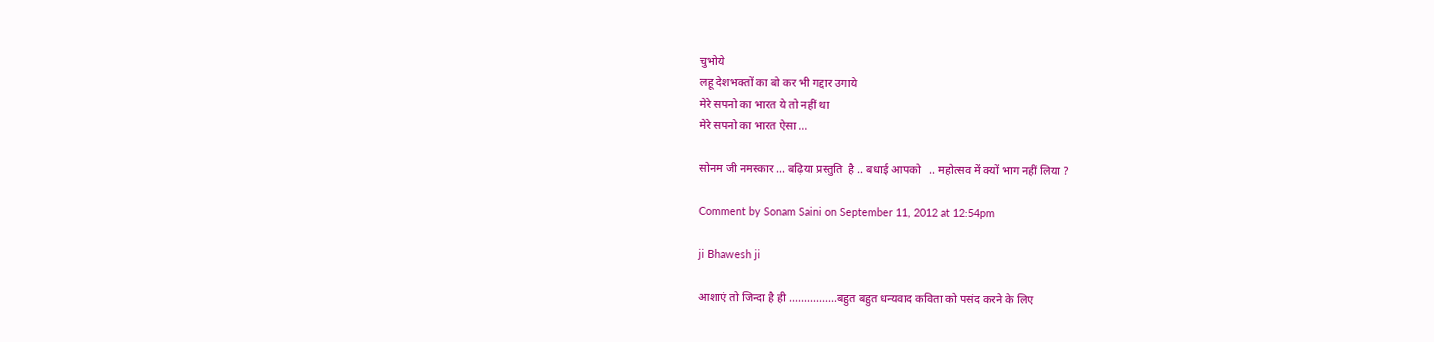चुभोये
लहू देशभक्तों का बो कर भी गद्दार उगाये
मेरे सपनो का भारत ये तो नहीं था
मेरे सपनो का भारत ऐसा ...

सोनम जी नमस्कार ... बढ़िया प्रस्तुति  है .. बधाई आपको   .. महोत्सव में क्यों भाग नहीं लिया ?

Comment by Sonam Saini on September 11, 2012 at 12:54pm

ji Bhawesh ji

आशाएं तो जिन्दा है ही ................बहुत बहुत धन्यवाद कविता को पसंद करने के लिए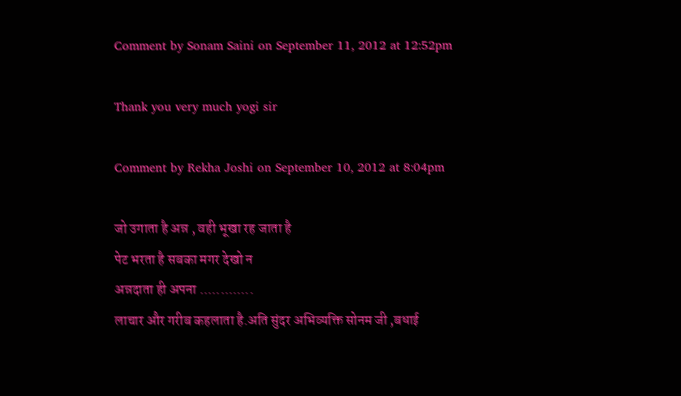Comment by Sonam Saini on September 11, 2012 at 12:52pm

Thank you very much yogi sir

Comment by Rekha Joshi on September 10, 2012 at 8:04pm

जो उगाता है अन्न , वही भूखा रह जाता है
पेट भरता है सबका मगर देखो न
अन्नदाता ही अपना .............
लाचार और गरीब कहलाता है.अति सुंदर अभिव्यक्ति सोनम जी ,बधाई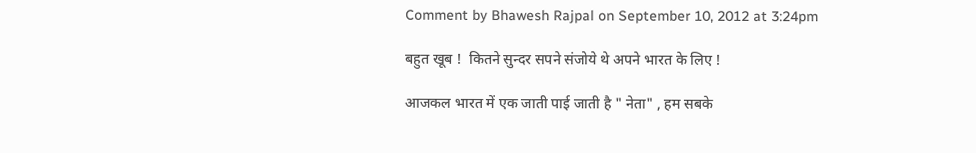Comment by Bhawesh Rajpal on September 10, 2012 at 3:24pm

बहुत खूब !  कितने सुन्दर सपने संजोये थे अपने भारत के लिए !

आजकल भारत में एक जाती पाई जाती है " नेता" , हम सबके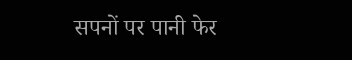सपनों पर पानी फेर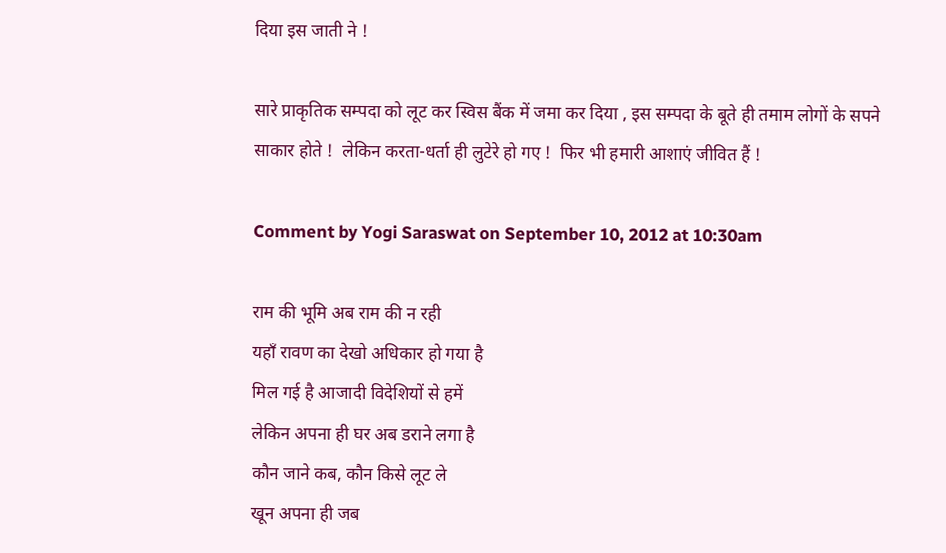दिया इस जाती ने !

सारे प्राकृतिक सम्पदा को लूट कर स्विस बैंक में जमा कर दिया , इस सम्पदा के बूते ही तमाम लोगों के सपने साकार होते !  लेकिन करता-धर्ता ही लुटेरे हो गए !  फिर भी हमारी आशाएं जीवित हैं !

Comment by Yogi Saraswat on September 10, 2012 at 10:30am

राम की भूमि अब राम की न रही
यहाँ रावण का देखो अधिकार हो गया है
मिल गई है आजादी विदेशियों से हमें
लेकिन अपना ही घर अब डराने लगा है
कौन जाने कब, कौन किसे लूट ले
खून अपना ही जब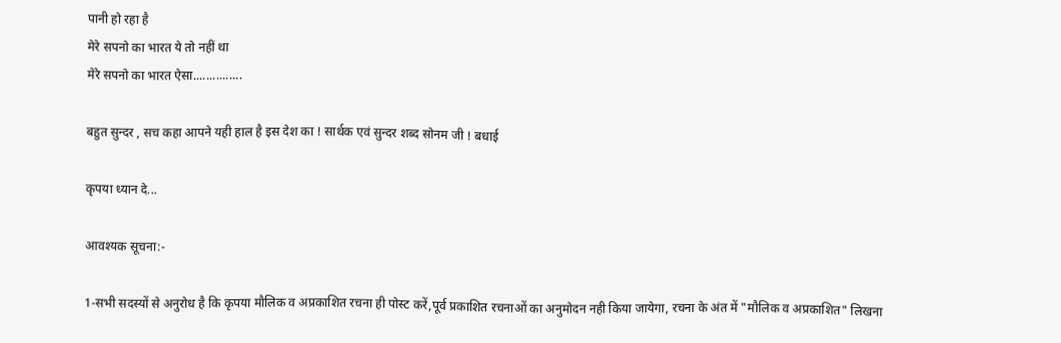पानी हो रहा है
मेरे सपनो का भारत ये तो नहीं था
मेरे सपनो का भारत ऐसा...............

बहुत सुन्दर , सच कहा आपने यही हाल है इस देश का ! सार्थक एवं सुन्दर शब्द सोनम जी ! बधाई

कृपया ध्यान दे...

आवश्यक सूचना:-

1-सभी सदस्यों से अनुरोध है कि कृपया मौलिक व अप्रकाशित रचना ही पोस्ट करें,पूर्व प्रकाशित रचनाओं का अनुमोदन नही किया जायेगा, रचना के अंत में "मौलिक व अप्रकाशित" लिखना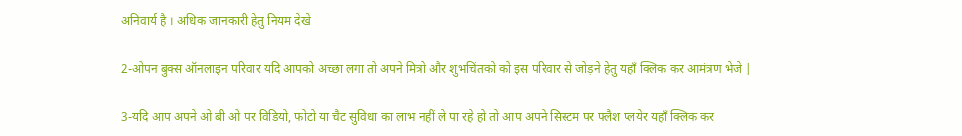अनिवार्य है । अधिक जानकारी हेतु नियम देखे

2-ओपन बुक्स ऑनलाइन परिवार यदि आपको अच्छा लगा तो अपने मित्रो और शुभचिंतको को इस परिवार से जोड़ने हेतु यहाँ क्लिक कर आमंत्रण भेजे |

3-यदि आप अपने ओ बी ओ पर विडियो, फोटो या चैट सुविधा का लाभ नहीं ले पा रहे हो तो आप अपने सिस्टम पर फ्लैश प्लयेर यहाँ क्लिक कर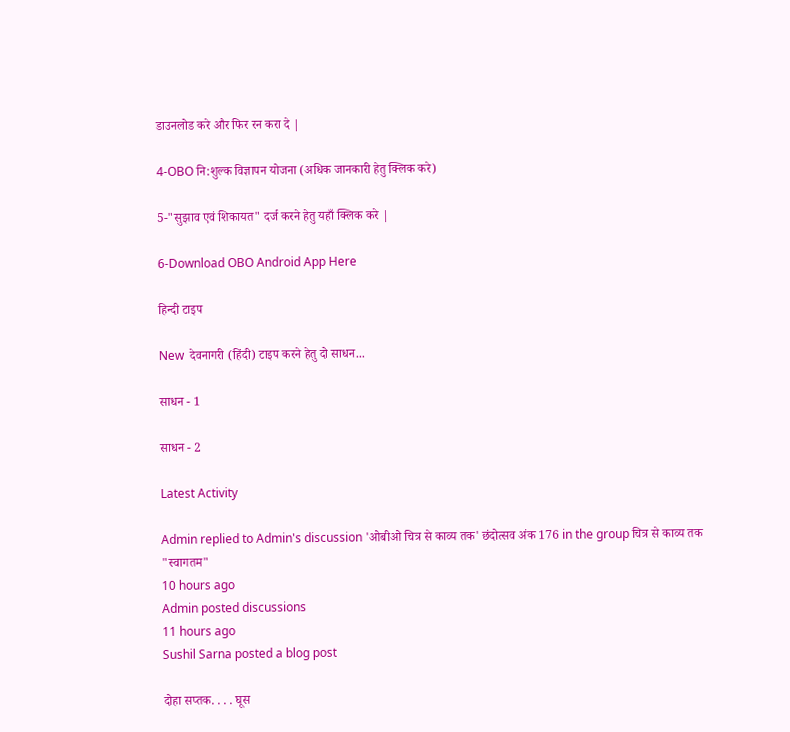डाउनलोड करे और फिर रन करा दे |

4-OBO नि:शुल्क विज्ञापन योजना (अधिक जानकारी हेतु क्लिक करे)

5-"सुझाव एवं शिकायत" दर्ज करने हेतु यहाँ क्लिक करे |

6-Download OBO Android App Here

हिन्दी टाइप

New  देवनागरी (हिंदी) टाइप करने हेतु दो साधन...

साधन - 1

साधन - 2

Latest Activity

Admin replied to Admin's discussion 'ओबीओ चित्र से काव्य तक' छंदोत्सव अंक 176 in the group चित्र से काव्य तक
"स्वागतम"
10 hours ago
Admin posted discussions
11 hours ago
Sushil Sarna posted a blog post

दोहा सप्तक. . . . घूस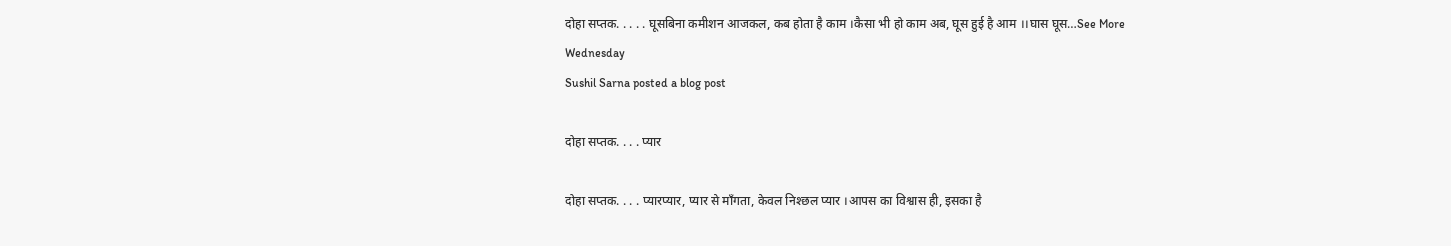दोहा सप्तक. . . . . घूसबिना कमीशन आजकल, कब होता है काम ।कैसा भी हो काम अब, घूस हुई है आम ।।घास घूस…See More
Wednesday
Sushil Sarna posted a blog post

दोहा सप्तक. . . . प्यार

दोहा सप्तक. . . . प्यारप्यार, प्यार से माँगता, केवल निश्छल प्यार ।आपस का विश्वास ही, इसका है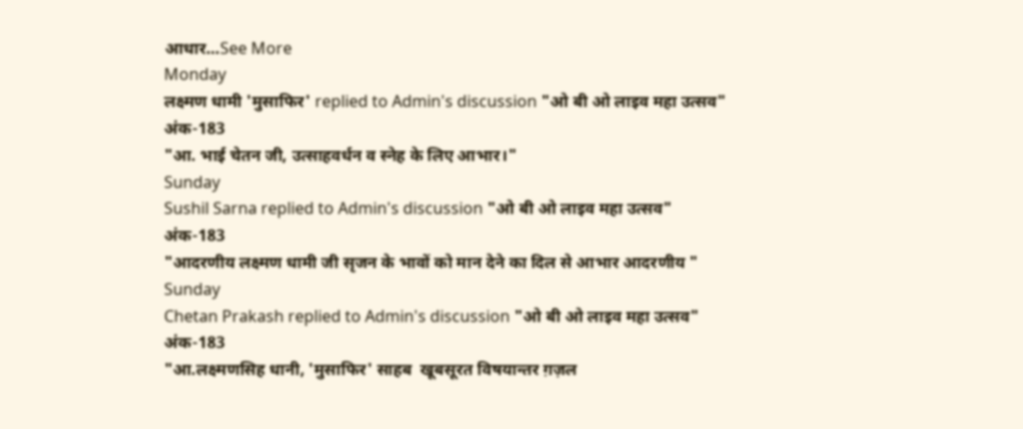आधार…See More
Monday
लक्ष्मण धामी 'मुसाफिर' replied to Admin's discussion "ओ बी ओ लाइव महा उत्सव" अंक-183
"आ. भाई चेतन जी, उत्साहवर्धन व स्नेह के लिए आभार।"
Sunday
Sushil Sarna replied to Admin's discussion "ओ बी ओ लाइव महा उत्सव" अंक-183
"आदरणीय लक्ष्मण धामी जी सृजन के भावों को मान देने का दिल से आभार आदरणीय "
Sunday
Chetan Prakash replied to Admin's discussion "ओ बी ओ लाइव महा उत्सव" अंक-183
"आ.लक्ष्मणसिह धानी, 'मुसाफिर' साहब  खूबसूरत विषयान्तर ग़ज़ल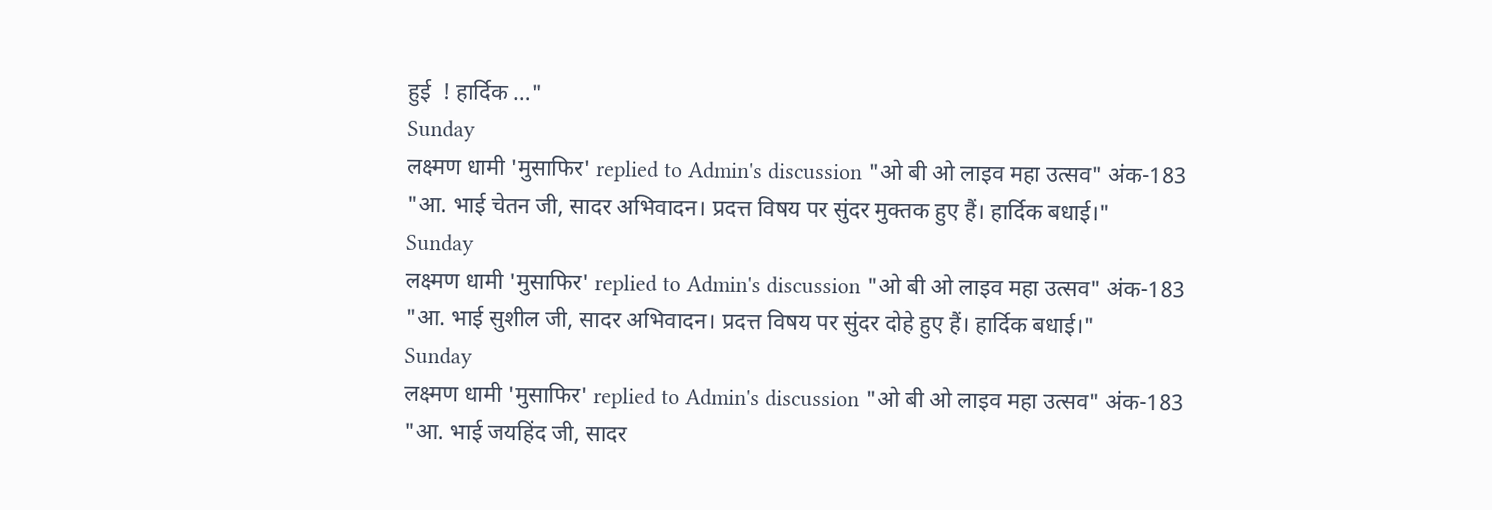हुई  ! हार्दिक …"
Sunday
लक्ष्मण धामी 'मुसाफिर' replied to Admin's discussion "ओ बी ओ लाइव महा उत्सव" अंक-183
"आ. भाई चेतन जी, सादर अभिवादन। प्रदत्त विषय पर सुंदर मुक्तक हुए हैं। हार्दिक बधाई।"
Sunday
लक्ष्मण धामी 'मुसाफिर' replied to Admin's discussion "ओ बी ओ लाइव महा उत्सव" अंक-183
"आ. भाई सुशील जी, सादर अभिवादन। प्रदत्त विषय पर सुंदर दोहे हुए हैं। हार्दिक बधाई।"
Sunday
लक्ष्मण धामी 'मुसाफिर' replied to Admin's discussion "ओ बी ओ लाइव महा उत्सव" अंक-183
"आ. भाई जयहिंद जी, सादर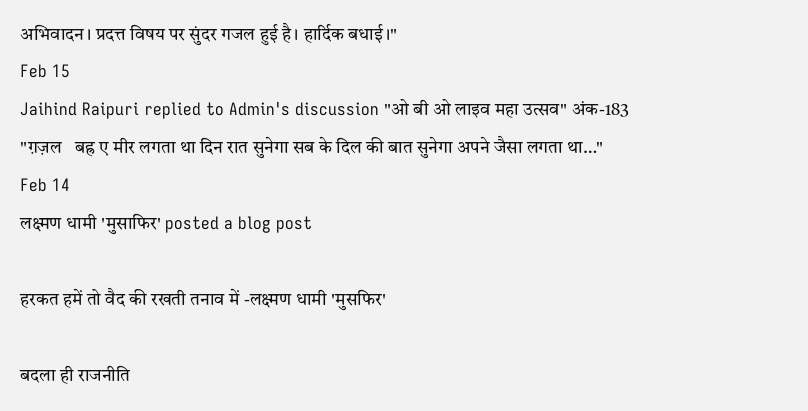अभिवादन। प्रदत्त विषय पर सुंदर गजल हुई है। हार्दिक बधाई।"
Feb 15
Jaihind Raipuri replied to Admin's discussion "ओ बी ओ लाइव महा उत्सव" अंक-183
"ग़ज़ल   बह्र ए मीर लगता था दिन रात सुनेगा सब के दिल की बात सुनेगा अपने जैसा लगता था…"
Feb 14
लक्ष्मण धामी 'मुसाफिर' posted a blog post

हरकत हमें तो वैद की रखती तनाव में -लक्ष्मण धामी 'मुसफिर'

बदला ही राजनीति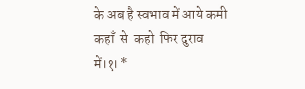के अब है स्वभाव में आये कमी कहाँ  से  कहो  फिर दुराव में।१। *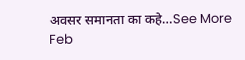अवसर समानता का कहे…See More
Feb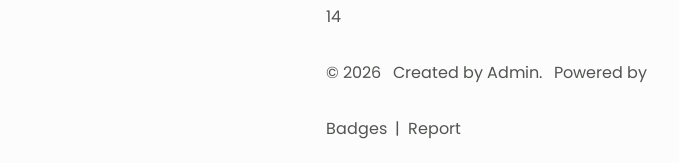14

© 2026   Created by Admin.   Powered by

Badges  |  Report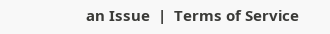an Issue  |  Terms of Service